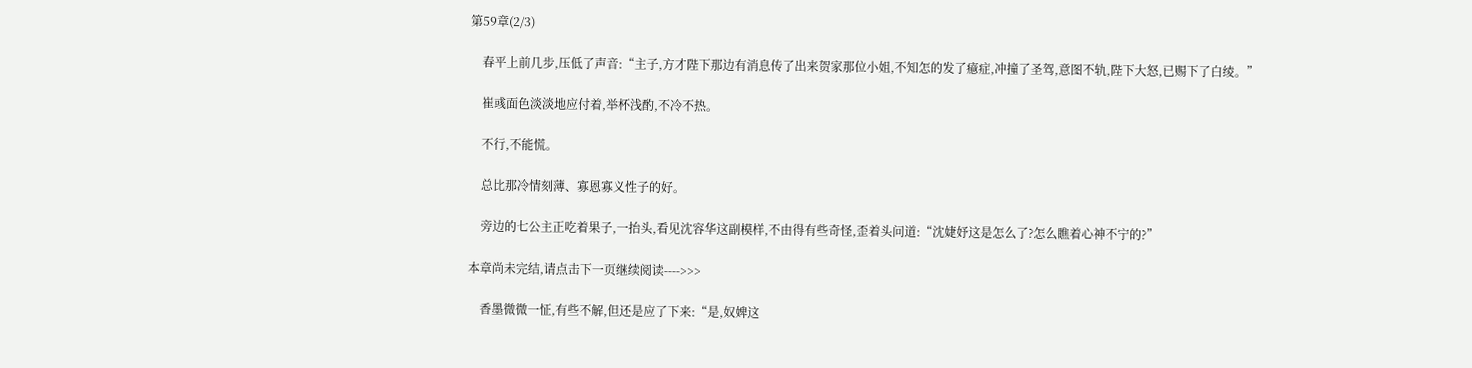第59章(2/3)

    春平上前几步,压低了声音:“主子,方才陛下那边有消息传了出来贺家那位小姐,不知怎的发了癔症,冲撞了圣驾,意图不轨,陛下大怒,已赐下了白绫。”

    崔彧面色淡淡地应付着,举杯浅酌,不冷不热。

    不行,不能慌。

    总比那冷情刻薄、寡恩寡义性子的好。

    旁边的七公主正吃着果子,一抬头,看见沈容华这副模样,不由得有些奇怪,歪着头问道:“沈婕妤这是怎么了?怎么瞧着心神不宁的?”

本章尚未完结,请点击下一页继续阅读---->>>

    香墨微微一怔,有些不解,但还是应了下来:“是,奴婢这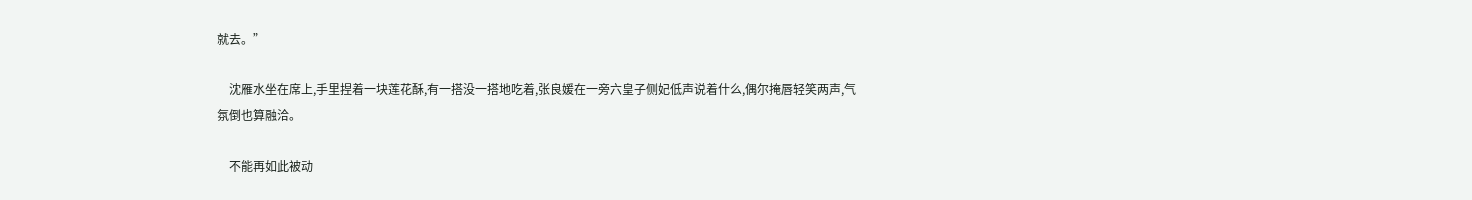就去。”

    沈雁水坐在席上,手里捏着一块莲花酥,有一搭没一搭地吃着,张良媛在一旁六皇子侧妃低声说着什么,偶尔掩唇轻笑两声,气氛倒也算融洽。

    不能再如此被动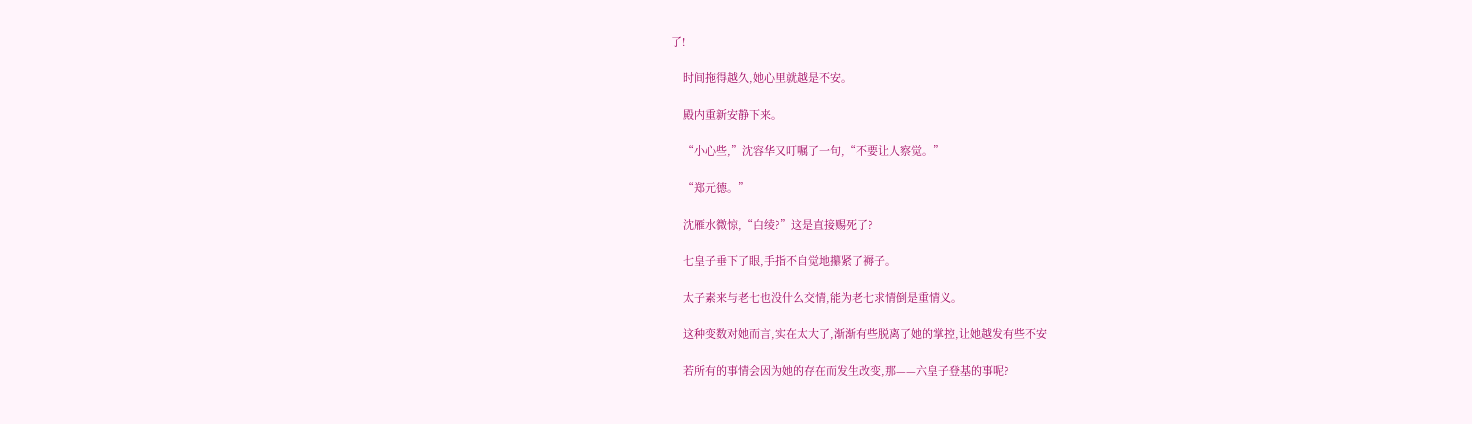了!

    时间拖得越久,她心里就越是不安。

    殿内重新安静下来。

    “小心些,”沈容华又叮嘱了一句,“不要让人察觉。”

    “郑元德。”

    沈雁水微惊,“白绫?”这是直接赐死了?

    七皇子垂下了眼,手指不自觉地攥紧了褥子。

    太子素来与老七也没什么交情,能为老七求情倒是重情义。

    这种变数对她而言,实在太大了,渐渐有些脱离了她的掌控,让她越发有些不安

    若所有的事情会因为她的存在而发生改变,那——六皇子登基的事呢?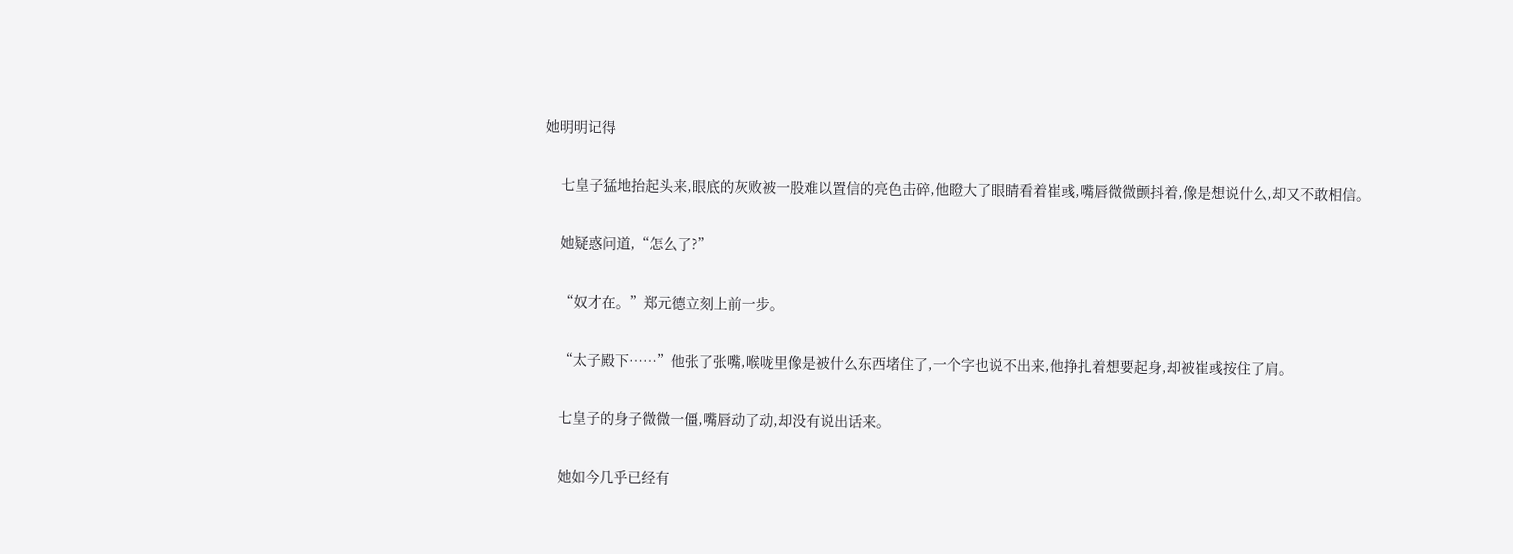她明明记得

    七皇子猛地抬起头来,眼底的灰败被一股难以置信的亮色击碎,他瞪大了眼睛看着崔彧,嘴唇微微颤抖着,像是想说什么,却又不敢相信。

    她疑惑问道,“怎么了?”

    “奴才在。”郑元德立刻上前一步。

    “太子殿下……”他张了张嘴,喉咙里像是被什么东西堵住了,一个字也说不出来,他挣扎着想要起身,却被崔彧按住了肩。

    七皇子的身子微微一僵,嘴唇动了动,却没有说出话来。

    她如今几乎已经有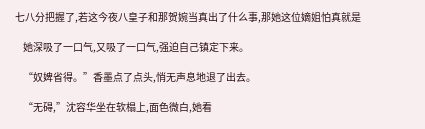七八分把握了,若这今夜八皇子和那贺婉当真出了什么事,那她这位嫡姐怕真就是

    她深吸了一口气,又吸了一口气,强迫自己镇定下来。

    “奴婢省得。”香墨点了点头,悄无声息地退了出去。

    “无碍,”沈容华坐在软榻上,面色微白,她看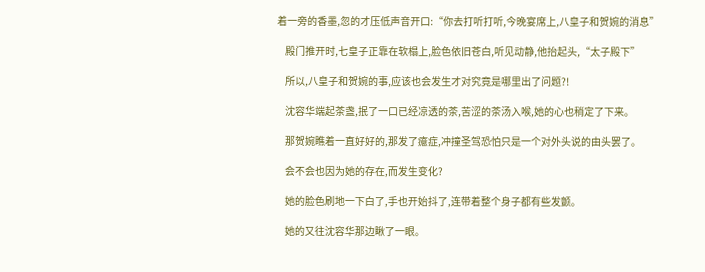着一旁的香墨,忽的才压低声音开口:“你去打听打听,今晚宴席上,八皇子和贺婉的消息”

    殿门推开时,七皇子正靠在软榻上,脸色依旧苍白,听见动静,他抬起头,“太子殿下”

    所以,八皇子和贺婉的事,应该也会发生才对究竟是哪里出了问题?!

    沈容华端起茶盏,抿了一口已经凉透的茶,苦涩的茶汤入喉,她的心也稍定了下来。

    那贺婉瞧着一直好好的,那发了癔症,冲撞圣驾恐怕只是一个对外头说的由头罢了。

    会不会也因为她的存在,而发生变化?

    她的脸色刷地一下白了,手也开始抖了,连带着整个身子都有些发颤。

    她的又往沈容华那边瞅了一眼。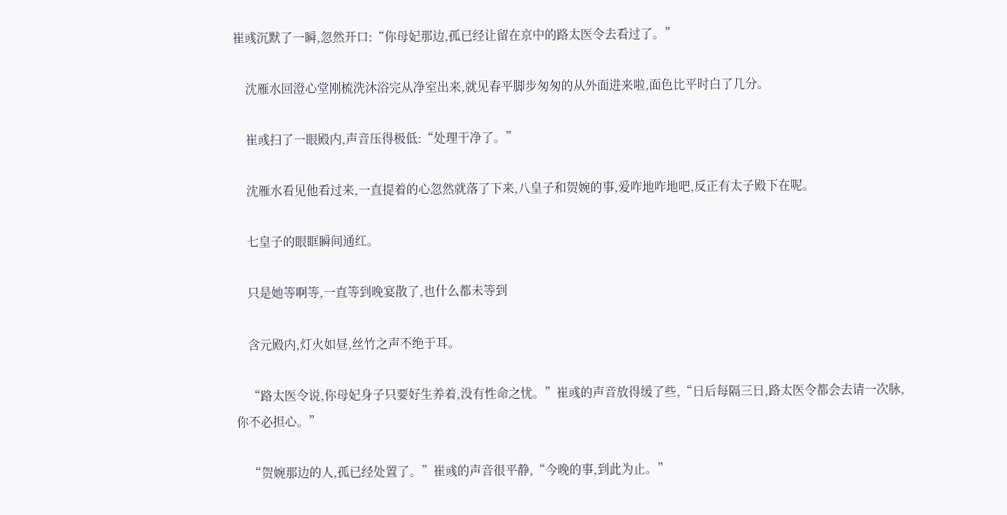崔彧沉默了一瞬,忽然开口:“你母妃那边,孤已经让留在京中的路太医令去看过了。”

    沈雁水回澄心堂刚梳洗沐浴完从净室出来,就见春平脚步匆匆的从外面进来啦,面色比平时白了几分。

    崔彧扫了一眼殿内,声音压得极低:“处理干净了。”

    沈雁水看见他看过来,一直提着的心忽然就落了下来,八皇子和贺婉的事,爱咋地咋地吧,反正有太子殿下在呢。

    七皇子的眼眶瞬间通红。

    只是她等啊等,一直等到晚宴散了,也什么都未等到

    含元殿内,灯火如昼,丝竹之声不绝于耳。

    “路太医令说,你母妃身子只要好生养着,没有性命之忧。”崔彧的声音放得缓了些,“日后每隔三日,路太医令都会去请一次脉,你不必担心。”

    “贺婉那边的人,孤已经处置了。”崔彧的声音很平静,“今晚的事,到此为止。”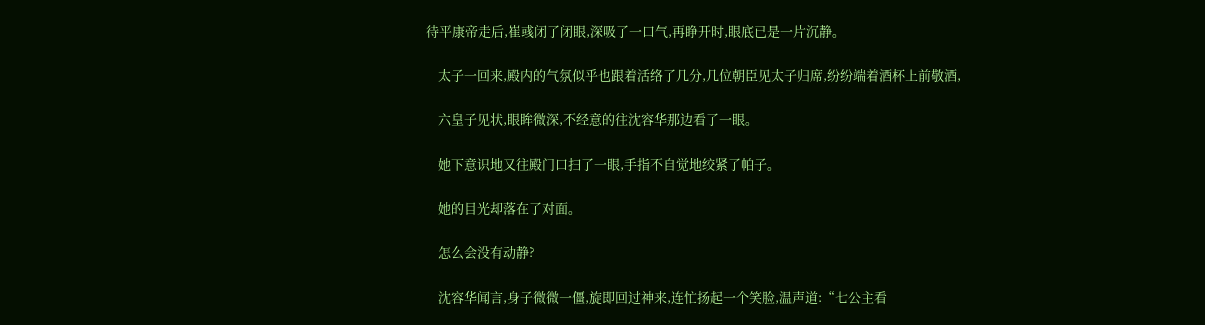待平康帝走后,崔彧闭了闭眼,深吸了一口气,再睁开时,眼底已是一片沉静。

    太子一回来,殿内的气氛似乎也跟着活络了几分,几位朝臣见太子归席,纷纷端着酒杯上前敬酒,

    六皇子见状,眼眸微深,不经意的往沈容华那边看了一眼。

    她下意识地又往殿门口扫了一眼,手指不自觉地绞紧了帕子。

    她的目光却落在了对面。

    怎么会没有动静?

    沈容华闻言,身子微微一僵,旋即回过神来,连忙扬起一个笑脸,温声道:“七公主看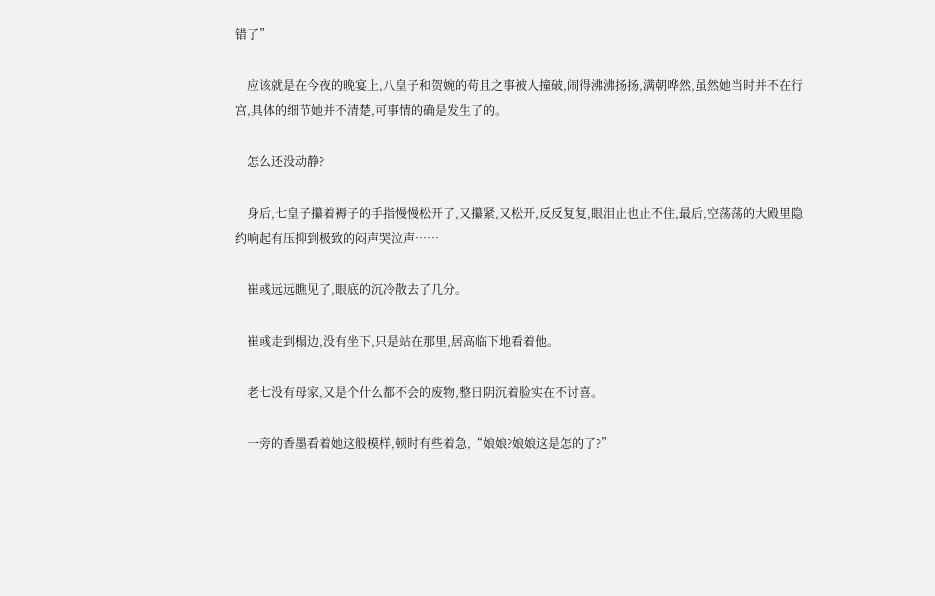错了”

    应该就是在今夜的晚宴上,八皇子和贺婉的苟且之事被人撞破,闹得沸沸扬扬,满朝哗然,虽然她当时并不在行宫,具体的细节她并不清楚,可事情的确是发生了的。

    怎么还没动静?

    身后,七皇子攥着褥子的手指慢慢松开了,又攥紧,又松开,反反复复,眼泪止也止不住,最后,空荡荡的大殿里隐约响起有压抑到极致的闷声哭泣声……

    崔彧远远瞧见了,眼底的沉冷散去了几分。

    崔彧走到榻边,没有坐下,只是站在那里,居高临下地看着他。

    老七没有母家,又是个什么都不会的废物,整日阴沉着脸实在不讨喜。

    一旁的香墨看着她这般模样,顿时有些着急,“娘娘?娘娘这是怎的了?”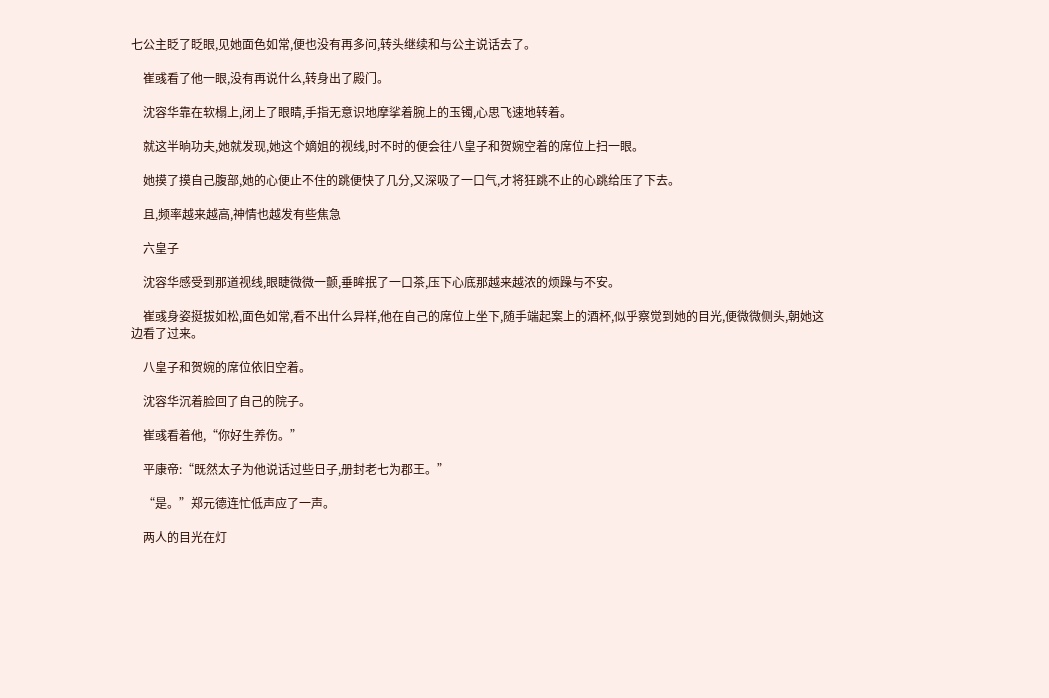七公主眨了眨眼,见她面色如常,便也没有再多问,转头继续和与公主说话去了。

    崔彧看了他一眼,没有再说什么,转身出了殿门。

    沈容华靠在软榻上,闭上了眼睛,手指无意识地摩挲着腕上的玉镯,心思飞速地转着。

    就这半晌功夫,她就发现,她这个嫡姐的视线,时不时的便会往八皇子和贺婉空着的席位上扫一眼。

    她摸了摸自己腹部,她的心便止不住的跳便快了几分,又深吸了一口气,才将狂跳不止的心跳给压了下去。

    且,频率越来越高,神情也越发有些焦急

    六皇子

    沈容华感受到那道视线,眼睫微微一颤,垂眸抿了一口茶,压下心底那越来越浓的烦躁与不安。

    崔彧身姿挺拔如松,面色如常,看不出什么异样,他在自己的席位上坐下,随手端起案上的酒杯,似乎察觉到她的目光,便微微侧头,朝她这边看了过来。

    八皇子和贺婉的席位依旧空着。

    沈容华沉着脸回了自己的院子。

    崔彧看着他,“你好生养伤。”

    平康帝:“既然太子为他说话过些日子,册封老七为郡王。”

    “是。”郑元德连忙低声应了一声。

    两人的目光在灯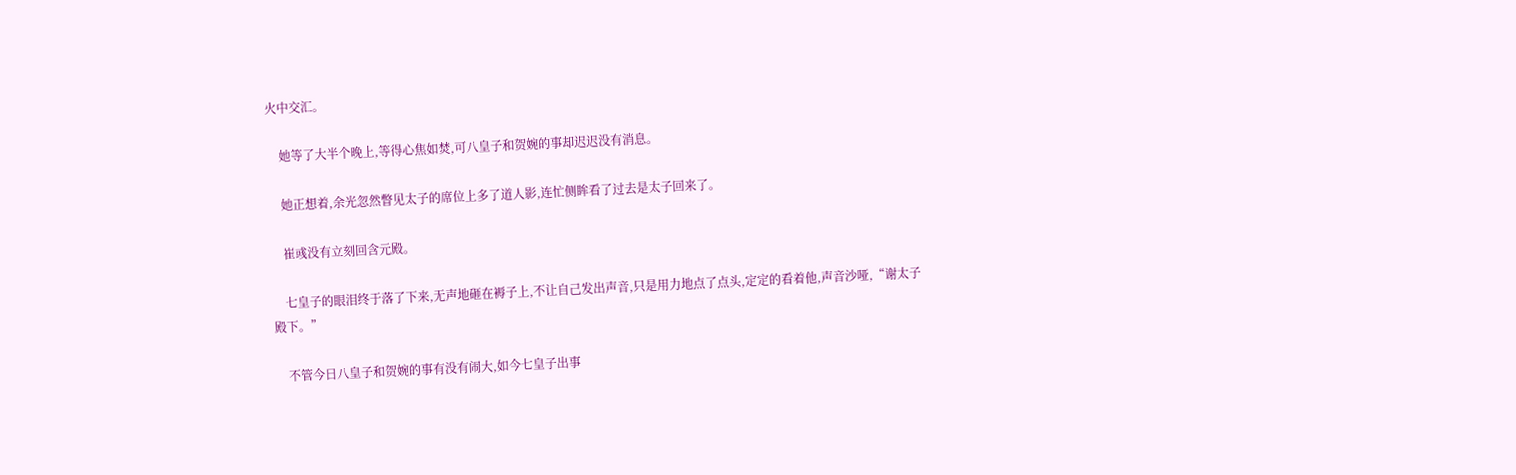火中交汇。

    她等了大半个晚上,等得心焦如焚,可八皇子和贺婉的事却迟迟没有消息。

    她正想着,余光忽然瞥见太子的席位上多了道人影,连忙侧眸看了过去是太子回来了。

    崔彧没有立刻回含元殿。

    七皇子的眼泪终于落了下来,无声地砸在褥子上,不让自己发出声音,只是用力地点了点头,定定的看着他,声音沙哑,“谢太子殿下。”

    不管今日八皇子和贺婉的事有没有闹大,如今七皇子出事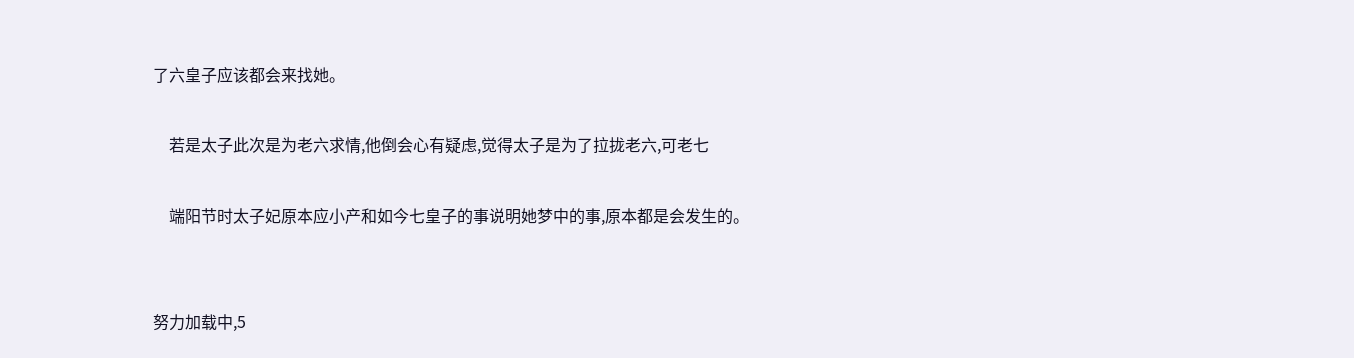了六皇子应该都会来找她。

    若是太子此次是为老六求情,他倒会心有疑虑,觉得太子是为了拉拢老六,可老七

    端阳节时太子妃原本应小产和如今七皇子的事说明她梦中的事,原本都是会发生的。


努力加载中,5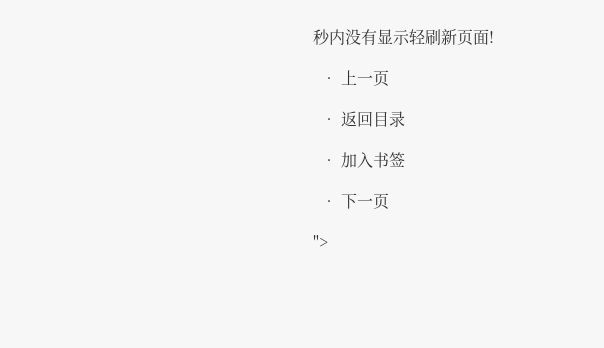秒内没有显示轻刷新页面!

  • 上一页

  • 返回目录

  • 加入书签

  • 下一页

">